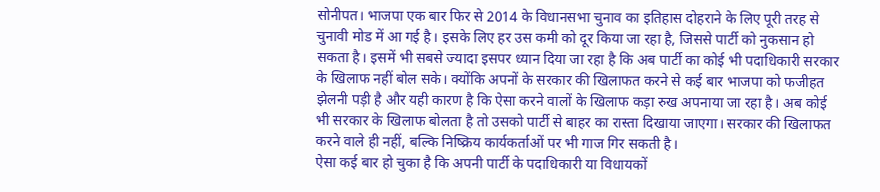सोनीपत। भाजपा एक बार फिर से 2014 के विधानसभा चुनाव का इतिहास दोहराने के लिए पूरी तरह से चुनावी मोड में आ गई है। इसके लिए हर उस कमी को दूर किया जा रहा है, जिससे पार्टी को नुकसान हो सकता है। इसमें भी सबसे ज्यादा इसपर ध्यान दिया जा रहा है कि अब पार्टी का कोई भी पदाधिकारी सरकार के खिलाफ नहीं बोल सके। क्योंकि अपनों के सरकार की खिलाफत करने से कई बार भाजपा को फजीहत झेलनी पड़ी है और यही कारण है कि ऐसा करने वालों के खिलाफ कड़ा रुख अपनाया जा रहा है। अब कोई भी सरकार के खिलाफ बोलता है तो उसको पार्टी से बाहर का रास्ता दिखाया जाएगा। सरकार की खिलाफत करने वाले ही नहीं, बल्कि निष्क्रिय कार्यकर्ताओं पर भी गाज गिर सकती है।
ऐसा कई बार हो चुका है कि अपनी पार्टी के पदाधिकारी या विधायकों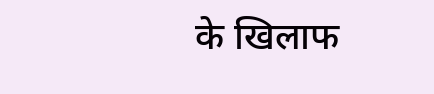के खिलाफ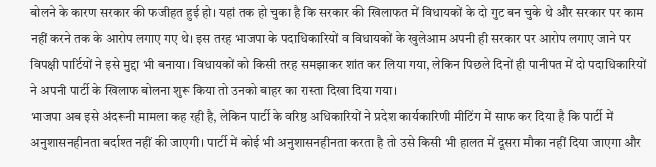बोलने के कारण सरकार की फजीहत हुई हो। यहां तक हो चुका है कि सरकार की खिलाफत में विधायकों के दो गुट बन चुके थे और सरकार पर काम नहीं करने तक के आरोप लगाए गए थे। इस तरह भाजपा के पदाधिकारियों व विधायकों के खुलेआम अपनी ही सरकार पर आरोप लगाए जाने पर विपक्षी पार्टियों ने इसे मुद्दा भी बनाया। विधायकों को किसी तरह समझाकर शांत कर लिया गया, लेकिन पिछले दिनों ही पानीपत में दो पदाधिकारियों ने अपनी पार्टी के खिलाफ बोलना शुरू किया तो उनको बाहर का रास्ता दिखा दिया गया।
भाजपा अब इसे अंदरूनी मामला कह रही है, लेकिन पार्टी के वरिष्ठ अधिकारियों ने प्रदेश कार्यकारिणी मीटिंग में साफ कर दिया है कि पार्टी में अनुशासनहीनता बर्दाश्त नहीं की जाएगी। पार्टी में कोई भी अनुशासनहीनता करता है तो उसे किसी भी हालत में दूसरा मौका नहीं दिया जाएगा और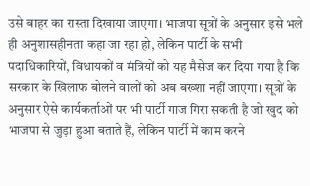उसे बाहर का रास्ता दिखाया जाएगा। भाजपा सूत्रों के अनुसार इसे भले ही अनुशासहीनता कहा जा रहा हो, लेकिन पार्टी के सभी पदाधिकारियों, विधायकों व मंत्रियों को यह मैसेज कर दिया गया है कि सरकार के खिलाफ बोलने वालों को अब बख्शा नहीं जाएगा। सूत्रों के अनुसार ऐसे कार्यकर्ताओं पर भी पार्टी गाज गिरा सकती है जो खुद को भाजपा से जुड़ा हुआ बताते हैं, लेकिन पार्टी में काम करने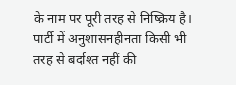के नाम पर पूरी तरह से निष्क्रिय है।
पार्टी में अनुशासनहीनता किसी भी तरह से बर्दाश्त नहीं की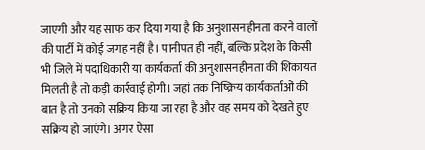जाएगी और यह साफ कर दिया गया है कि अनुशासनहीनता करने वालों की पार्टी में कोई जगह नहीं है। पानीपत ही नहीं, बल्कि प्रदेश के किसी भी जिले में पदाधिकारी या कार्यकर्ता की अनुशासनहीनता की शिकायत मिलती है तो कड़ी कार्रवाई होगी। जहां तक निष्क्रिय कार्यकर्ताओं की बात है तो उनको सक्रिय किया जा रहा है और वह समय को देखते हुए सक्रिय हो जाएंगे। अगर ऐसा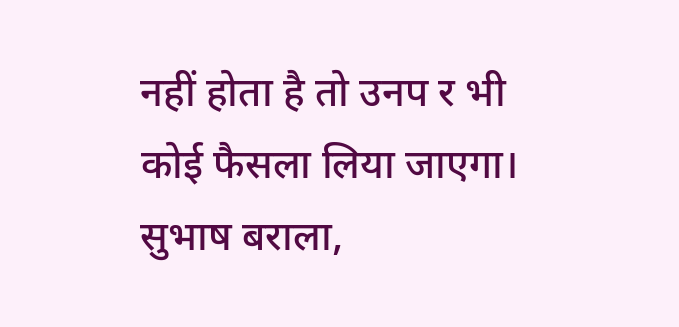नहीं होता है तो उनप र भी कोई फैसला लिया जाएगा।
सुभाष बराला,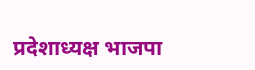प्रदेशाध्यक्ष भाजपा